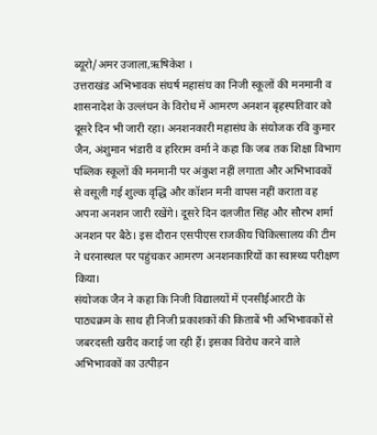ब्यूरो/अमर उजाला,ऋषिकेश ।
उत्तराखंड अभिभावक संघर्ष महासंघ का निजी स्कूलों की मनमानी व शासनादेश के उल्लंघन के विरोध में आमरण अनशन बृहस्पतिवार को दूसरे दिन भी जारी रहा। अनशनकारी महासंघ के संयोजक रवि कुमार जैन, अंशुमान भंडारी व हरिराम वर्मा ने कहा कि जब तक शिक्षा विभाग पब्लिक स्कूलों की मनमानी पर अंकुश नहीं लगाता और अभिभावकों से वसूली गई शुल्क वृद्धि और कॉशन मनी वापस नहीं कराता वह अपना अनशन जारी रखेंगे। दूसरे दिन दलजीत सिंह और सौरभ शर्मा अनशन पर बैठे। इस दौरान एसपीएस राजकीय चिकित्सालय की टीम ने धरनास्थल पर पहुंचकर आमरण अनशनकारियों का स्वास्थ्य परीक्षण किया।
संयोजक जैन ने कहा कि निजी विद्यालयों में एनसीईआरटी के पाठ्यक्रम के साथ ही निजी प्रकाशकों की किताबें भी अभिभावकों से जबरदस्ती खरीद कराई जा रही हैं। इसका विरोध करने वाले अभिभावकों का उत्पीड़न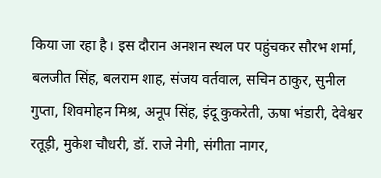किया जा रहा है। इस दौरान अनशन स्थल पर पहुंचकर सौरभ शर्मा, बलजीत सिंह, बलराम शाह, संजय वर्तवाल, सचिन ठाकुर, सुनील गुप्ता, शिवमोहन मिश्र, अनूप सिंह, इंदू कुकरेती, ऊषा भंडारी, देवेश्वर रतूड़ी, मुकेश चौधरी, डॉ. राजे नेगी, संगीता नागर,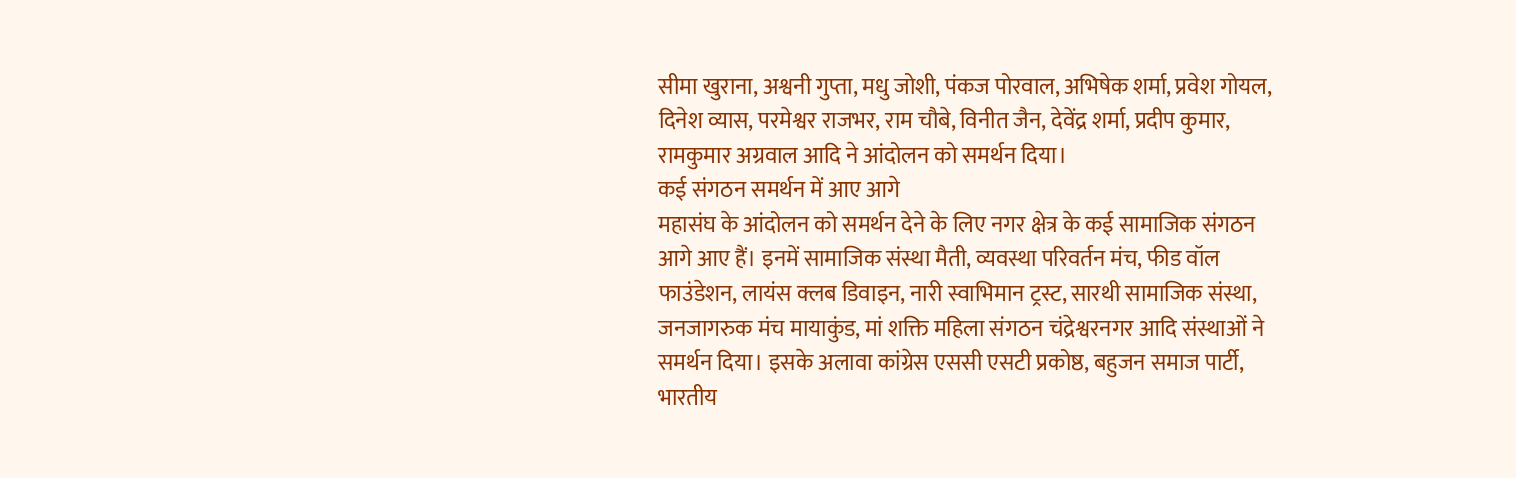सीमा खुराना, अश्वनी गुप्ता, मधु जोशी, पंकज पोरवाल, अभिषेक शर्मा, प्रवेश गोयल, दिनेश व्यास, परमेश्वर राजभर, राम चौबे, विनीत जैन, देवेंद्र शर्मा, प्रदीप कुमार, रामकुमार अग्रवाल आदि ने आंदोलन को समर्थन दिया।
कई संगठन समर्थन में आए आगे
महासंघ के आंदोलन को समर्थन देने के लिए नगर क्षेत्र के कई सामाजिक संगठन आगे आए हैं। इनमें सामाजिक संस्था मैती, व्यवस्था परिवर्तन मंच, फीड वॉल फाउंडेशन, लायंस क्लब डिवाइन, नारी स्वाभिमान ट्रस्ट, सारथी सामाजिक संस्था, जनजागरुक मंच मायाकुंड, मां शक्ति महिला संगठन चंद्रेश्वरनगर आदि संस्थाओं ने समर्थन दिया। इसके अलावा कांग्रेस एससी एसटी प्रकोष्ठ, बहुजन समाज पार्टी, भारतीय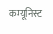कम्यूनिस्ट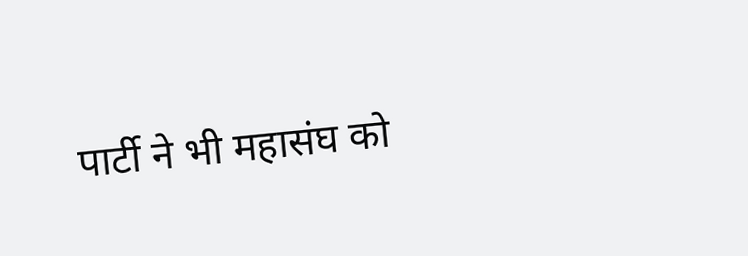पार्टी ने भी महासंघ को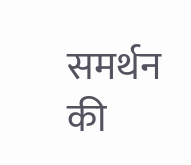समर्थन की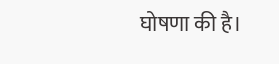घोषणा की है।